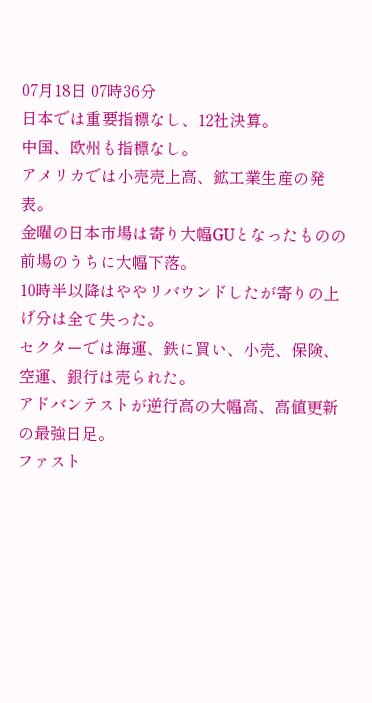07月18日 07時36分
日本では重要指標なし、12社決算。
中国、欧州も指標なし。
アメリカでは小売売上高、鉱工業生産の発表。
金曜の日本市場は寄り大幅GUとなったものの前場のうちに大幅下落。
10時半以降はややリバウンドしたが寄りの上げ分は全て失った。
セクターでは海運、鉄に買い、小売、保険、空運、銀行は売られた。
アドバンテストが逆行高の大幅高、高値更新の最強日足。
ファスト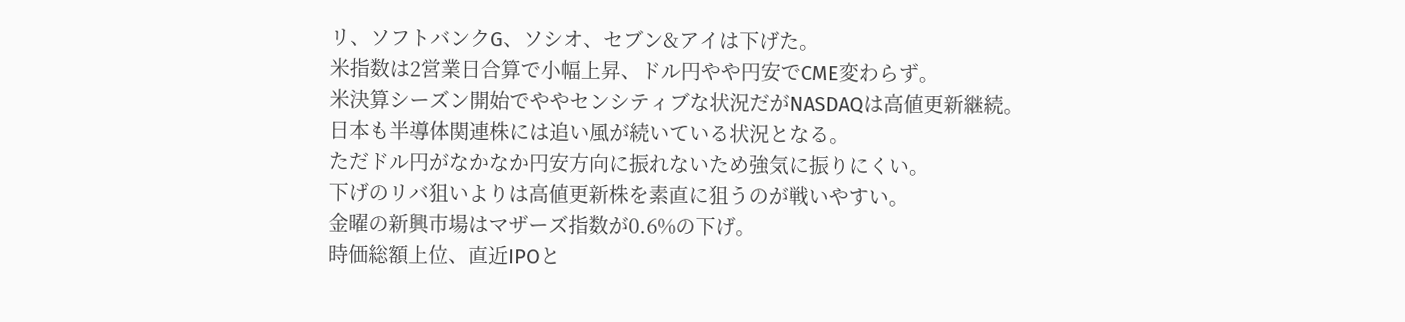リ、ソフトバンクG、ソシオ、セブン&アイは下げた。
米指数は2営業日合算で小幅上昇、ドル円やや円安でCME変わらず。
米決算シーズン開始でややセンシティブな状況だがNASDAQは高値更新継続。
日本も半導体関連株には追い風が続いている状況となる。
ただドル円がなかなか円安方向に振れないため強気に振りにくい。
下げのリバ狙いよりは高値更新株を素直に狙うのが戦いやすい。
金曜の新興市場はマザーズ指数が0.6%の下げ。
時価総額上位、直近IPOと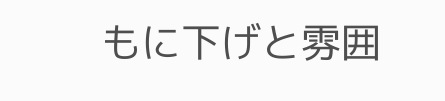もに下げと雰囲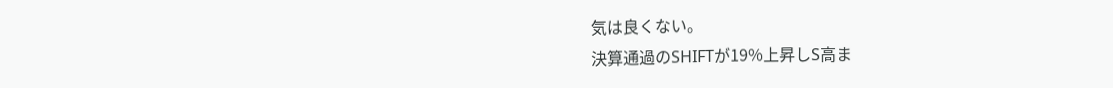気は良くない。
決算通過のSHIFTが19%上昇しS高ま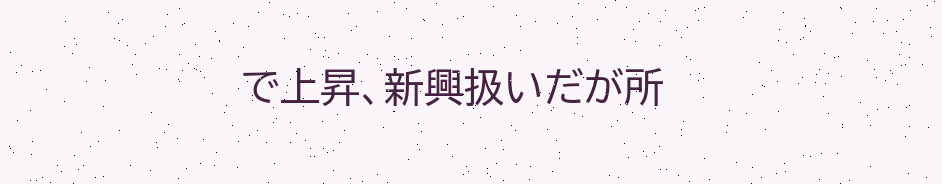で上昇、新興扱いだが所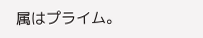属はプライム。